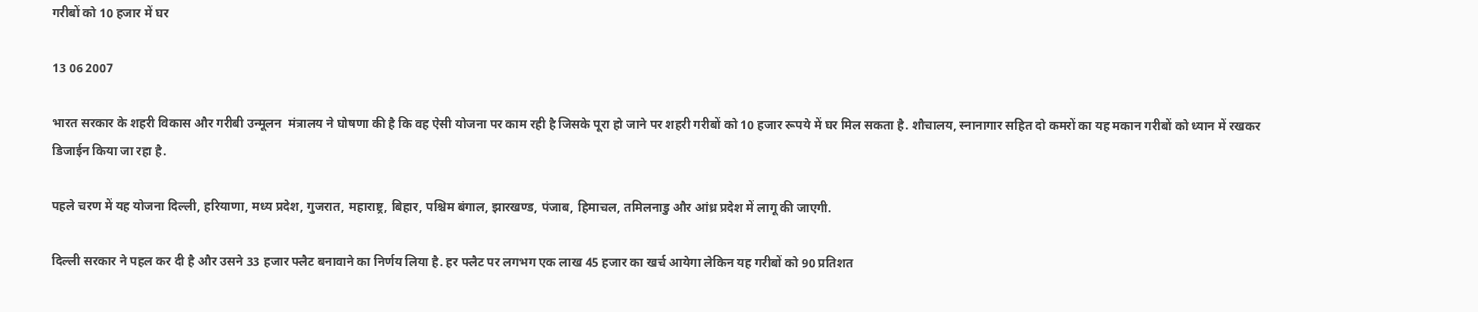गरीबों को 10 हजार में घर

13 06 2007

भारत सरकार के शहरी विकास और गरीबी उन्मूलन  मंत्रालय ने घोषणा की है कि वह ऐसी योजना पर काम रही है जिसके पूरा हो जाने पर शहरी गरीबों को 10 हजार रूपये में घर मिल सकता है. शौचालय, स्नानागार सहित दो कमरों का यह मकान गरीबों को ध्यान में रखकर डिजाईन किया जा रहा है.

पहले चरण में यह योजना दिल्ली, हरियाणा, मध्य प्रदेश, गुजरात, महाराष्ट्र, बिहार, पश्चिम बंगाल, झारखण्ड, पंजाब, हिमाचल, तमिलनाडु और आंध्र प्रदेश में लागू की जाएगी.

दिल्ली सरकार ने पहल कर दी है और उसने 33 हजार फ्लैट बनावाने का निर्णय लिया है. हर फ्लैट पर लगभग एक लाख 45 हजार का खर्च आयेगा लेकिन यह गरीबों को 90 प्रतिशत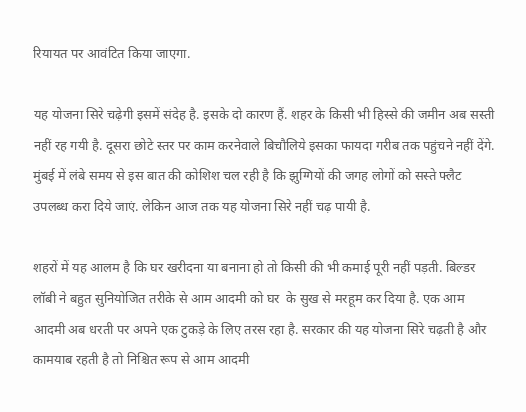रियायत पर आवंटित किया जाएगा.

यह योजना सिरे चढ़ेगी इसमें संदेह है. इसके दो कारण हैं. शहर के किसी भी हिस्से की जमीन अब सस्ती नहीं रह गयी है. दूसरा छोटे स्तर पर काम करनेवाले बिचौलिये इसका फायदा गरीब तक पहुंचने नहीं देंगे. मुंबई में लंबे समय से इस बात की कोशिश चल रही है कि झुग्गियों की जगह लोगों को सस्ते फ्लैट उपलब्ध करा दिये जाएं. लेकिन आज तक यह योजना सिरे नहीं चढ़ पायी है.

शहरों में यह आलम है कि घर खरीदना या बनाना हो तो किसी की भी कमाई पूरी नहीं पड़ती. बिल्डर लॉबी ने बहुत सुनियोजित तरीके से आम आदमी को घर  के सुख से मरहूम कर दिया है. एक आम आदमी अब धरती पर अपने एक टुकड़े के लिए तरस रहा है. सरकार की यह योजना सिरे चढ़ती है और कामयाब रहती है तो निश्चित रूप से आम आदमी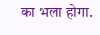का भला होगा.